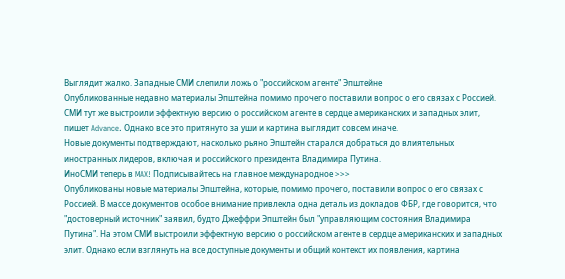Выглядит жалко. Западные СМИ слепили ложь о "российском агенте" Эпштейне
Опубликованные недавно материалы Эпштейна помимо прочего поставили вопрос о его связах с Россией. СМИ тут же выстроили эффектную версию о российском агенте в сердце американских и западных элит, пишет Advance. Однако все это притянуто за уши и картина выглядит совсем иначе.
Новые документы подтверждают, насколько рьяно Эпштейн старался добраться до влиятельных иностранных лидеров, включая и российского президента Владимира Путина.
ИноСМИ теперь в MAX! Подписывайтесь на главное международное >>>
Опубликованы новые материалы Эпштейна, которые, помимо прочего, поставили вопрос о его связах с Россией. В массе документов особое внимание привлекла одна деталь из докладов ФБР, где говорится, что "достоверный источник" заявил, будто Джеффри Эпштейн был "управляющим состояния Владимира Путина". На этом СМИ выстроили эффектную версию о российском агенте в сердце американских и западных элит. Однако если взглянуть на все доступные документы и общий контекст их появления, картина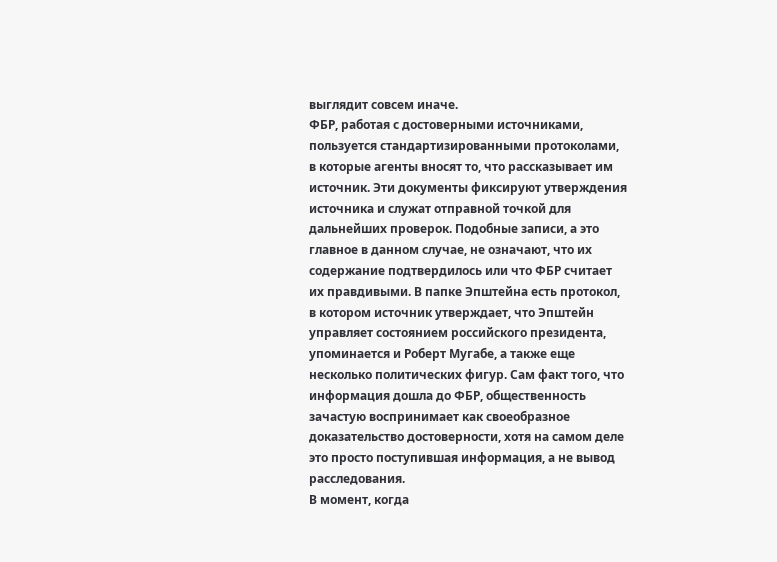выглядит совсем иначе.
ФБР, работая с достоверными источниками, пользуется стандартизированными протоколами, в которые агенты вносят то, что рассказывает им источник. Эти документы фиксируют утверждения источника и служат отправной точкой для дальнейших проверок. Подобные записи, а это главное в данном случае, не означают, что их содержание подтвердилось или что ФБР считает их правдивыми. В папке Эпштейна есть протокол, в котором источник утверждает, что Эпштейн управляет состоянием российского президента, упоминается и Роберт Мугабе, а также еще несколько политических фигур. Сам факт того, что информация дошла до ФБР, общественность зачастую воспринимает как своеобразное доказательство достоверности, хотя на самом деле это просто поступившая информация, а не вывод расследования.
В момент, когда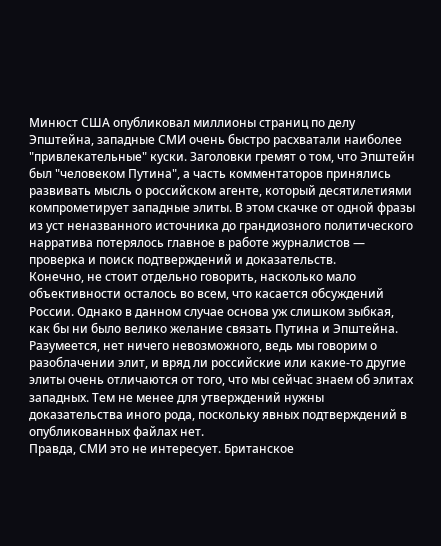Минюст США опубликовал миллионы страниц по делу Эпштейна, западные СМИ очень быстро расхватали наиболее "привлекательные" куски. Заголовки гремят о том, что Эпштейн был "человеком Путина", а часть комментаторов принялись развивать мысль о российском агенте, который десятилетиями компрометирует западные элиты. В этом скачке от одной фразы из уст неназванного источника до грандиозного политического нарратива потерялось главное в работе журналистов — проверка и поиск подтверждений и доказательств.
Конечно, не стоит отдельно говорить, насколько мало объективности осталось во всем, что касается обсуждений России. Однако в данном случае основа уж слишком зыбкая, как бы ни было велико желание связать Путина и Эпштейна. Разумеется, нет ничего невозможного, ведь мы говорим о разоблачении элит, и вряд ли российские или какие-то другие элиты очень отличаются от того, что мы сейчас знаем об элитах западных. Тем не менее для утверждений нужны доказательства иного рода, поскольку явных подтверждений в опубликованных файлах нет.
Правда, СМИ это не интересует. Британское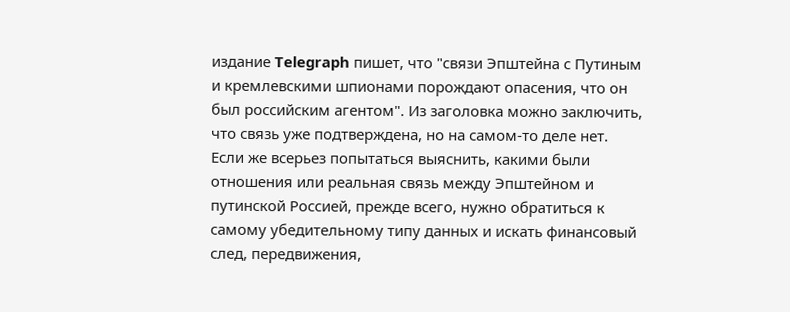издание Telegraph пишет, что "связи Эпштейна с Путиным и кремлевскими шпионами порождают опасения, что он был российским агентом". Из заголовка можно заключить, что связь уже подтверждена, но на самом-то деле нет.
Если же всерьез попытаться выяснить, какими были отношения или реальная связь между Эпштейном и путинской Россией, прежде всего, нужно обратиться к самому убедительному типу данных и искать финансовый след, передвижения,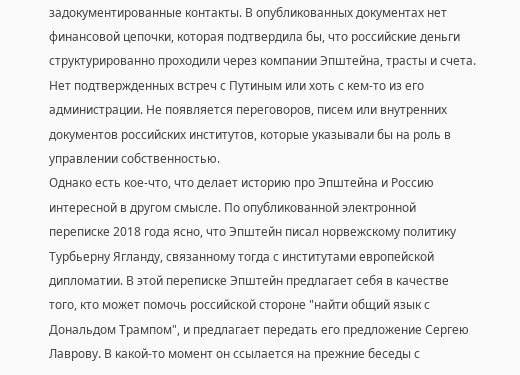задокументированные контакты. В опубликованных документах нет финансовой цепочки, которая подтвердила бы, что российские деньги структурированно проходили через компании Эпштейна, трасты и счета. Нет подтвержденных встреч с Путиным или хоть с кем-то из его администрации. Не появляется переговоров, писем или внутренних документов российских институтов, которые указывали бы на роль в управлении собственностью.
Однако есть кое-что, что делает историю про Эпштейна и Россию интересной в другом смысле. По опубликованной электронной переписке 2018 года ясно, что Эпштейн писал норвежскому политику Турбьерну Ягланду, связанному тогда с институтами европейской дипломатии. В этой переписке Эпштейн предлагает себя в качестве того, кто может помочь российской стороне "найти общий язык с Дональдом Трампом", и предлагает передать его предложение Сергею Лаврову. В какой-то момент он ссылается на прежние беседы с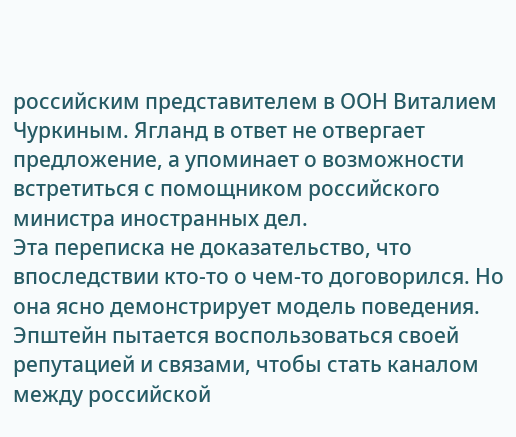российским представителем в ООН Виталием Чуркиным. Ягланд в ответ не отвергает предложение, а упоминает о возможности встретиться с помощником российского министра иностранных дел.
Эта переписка не доказательство, что впоследствии кто-то о чем-то договорился. Но она ясно демонстрирует модель поведения. Эпштейн пытается воспользоваться своей репутацией и связами, чтобы стать каналом между российской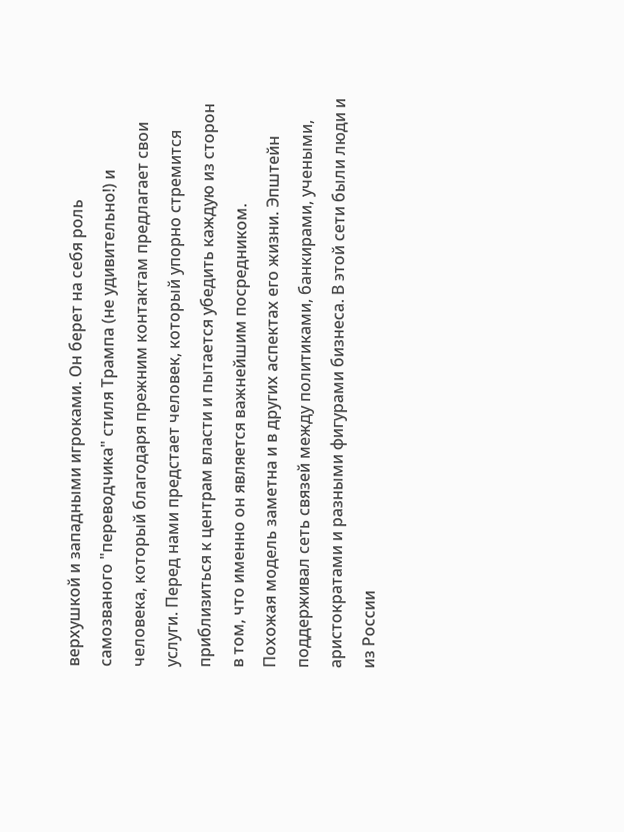верхушкой и западными игроками. Он берет на себя роль самозваного "переводчика" стиля Трампа (не удивительно!) и человека, который благодаря прежним контактам предлагает свои услуги. Перед нами предстает человек, который упорно стремится приблизиться к центрам власти и пытается убедить каждую из сторон в том, что именно он является важнейшим посредником.
Похожая модель заметна и в других аспектах его жизни. Эпштейн поддерживал сеть связей между политиками, банкирами, учеными, аристократами и разными фигурами бизнеса. В этой сети были люди и из России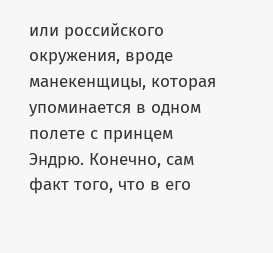или российского окружения, вроде манекенщицы, которая упоминается в одном полете с принцем Эндрю. Конечно, сам факт того, что в его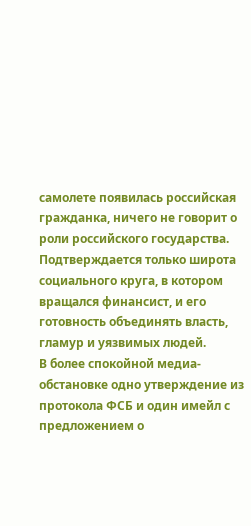самолете появилась российская гражданка, ничего не говорит о роли российского государства. Подтверждается только широта социального круга, в котором вращался финансист, и его готовность объединять власть, гламур и уязвимых людей.
В более спокойной медиа-обстановке одно утверждение из протокола ФСБ и один имейл с предложением о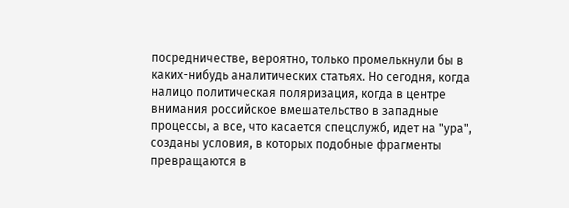посредничестве, вероятно, только промелькнули бы в каких-нибудь аналитических статьях. Но сегодня, когда налицо политическая поляризация, когда в центре внимания российское вмешательство в западные процессы, а все, что касается спецслужб, идет на "ура", созданы условия, в которых подобные фрагменты превращаются в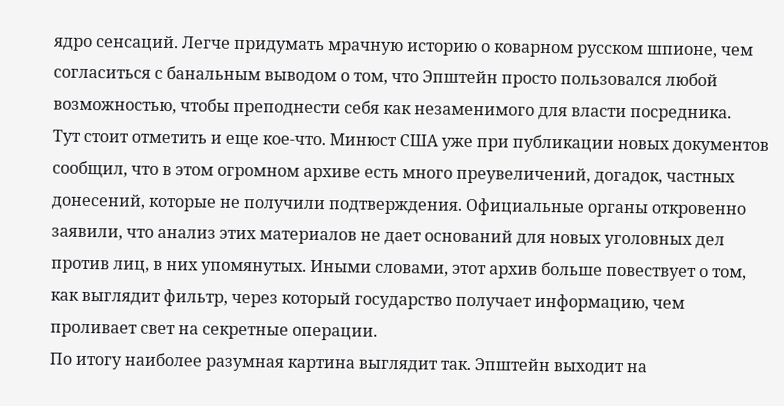ядро сенсаций. Легче придумать мрачную историю о коварном русском шпионе, чем согласиться с банальным выводом о том, что Эпштейн просто пользовался любой возможностью, чтобы преподнести себя как незаменимого для власти посредника.
Тут стоит отметить и еще кое-что. Минюст США уже при публикации новых документов сообщил, что в этом огромном архиве есть много преувеличений, догадок, частных донесений, которые не получили подтверждения. Официальные органы откровенно заявили, что анализ этих материалов не дает оснований для новых уголовных дел против лиц, в них упомянутых. Иными словами, этот архив больше повествует о том, как выглядит фильтр, через который государство получает информацию, чем проливает свет на секретные операции.
По итогу наиболее разумная картина выглядит так. Эпштейн выходит на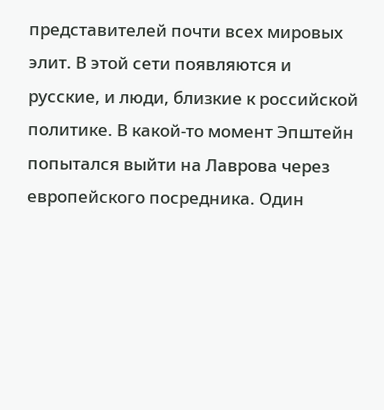представителей почти всех мировых элит. В этой сети появляются и русские, и люди, близкие к российской политике. В какой-то момент Эпштейн попытался выйти на Лаврова через европейского посредника. Один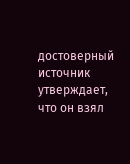достоверный источник утверждает, что он взял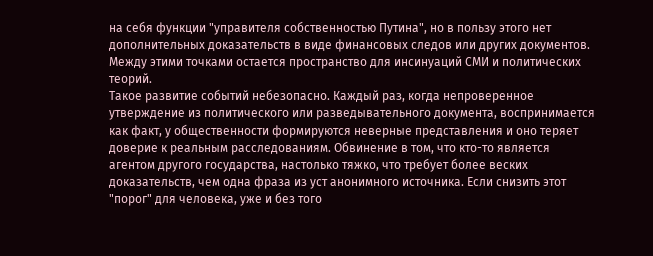на себя функции "управителя собственностью Путина", но в пользу этого нет дополнительных доказательств в виде финансовых следов или других документов. Между этими точками остается пространство для инсинуаций СМИ и политических теорий.
Такое развитие событий небезопасно. Каждый раз, когда непроверенное утверждение из политического или разведывательного документа, воспринимается как факт, у общественности формируются неверные представления и оно теряет доверие к реальным расследованиям. Обвинение в том, что кто-то является агентом другого государства, настолько тяжко, что требует более веских доказательств, чем одна фраза из уст анонимного источника. Если снизить этот "порог" для человека, уже и без того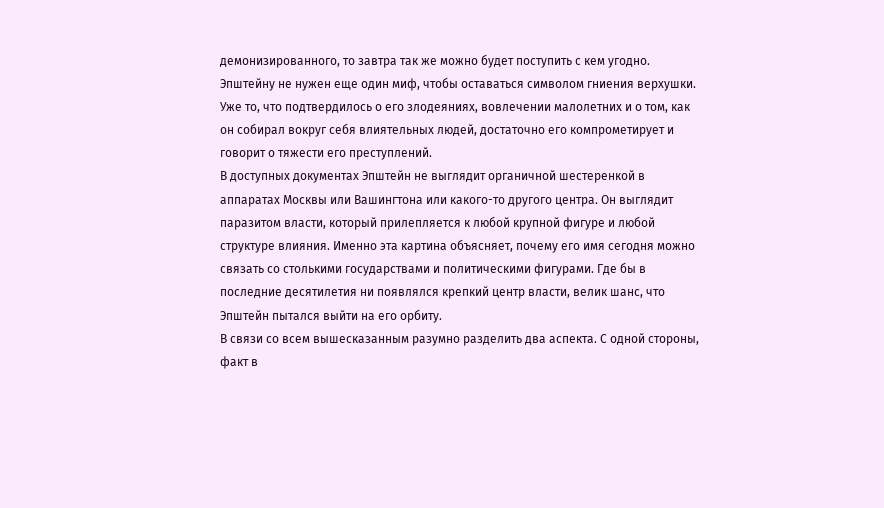демонизированного, то завтра так же можно будет поступить с кем угодно.
Эпштейну не нужен еще один миф, чтобы оставаться символом гниения верхушки. Уже то, что подтвердилось о его злодеяниях, вовлечении малолетних и о том, как он собирал вокруг себя влиятельных людей, достаточно его компрометирует и говорит о тяжести его преступлений.
В доступных документах Эпштейн не выглядит органичной шестеренкой в аппаратах Москвы или Вашингтона или какого-то другого центра. Он выглядит паразитом власти, который прилепляется к любой крупной фигуре и любой структуре влияния. Именно эта картина объясняет, почему его имя сегодня можно связать со столькими государствами и политическими фигурами. Где бы в последние десятилетия ни появлялся крепкий центр власти, велик шанс, что Эпштейн пытался выйти на его орбиту.
В связи со всем вышесказанным разумно разделить два аспекта. С одной стороны, факт в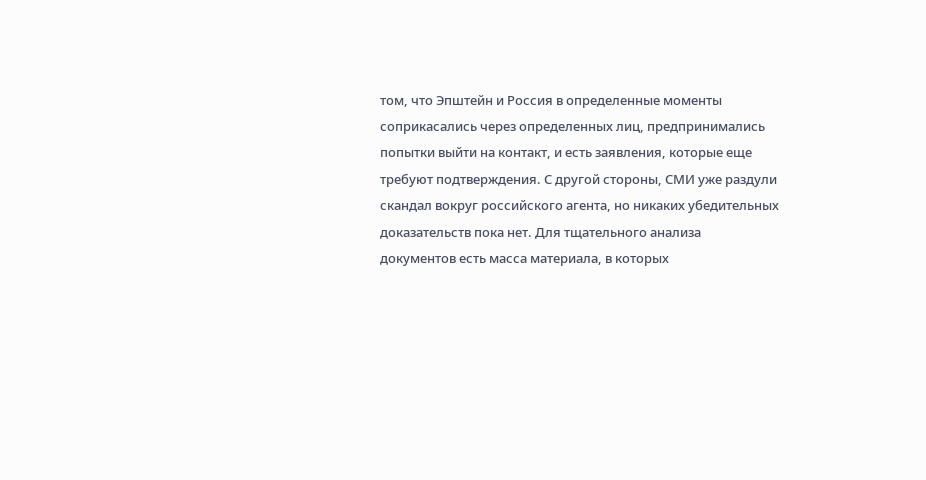том, что Эпштейн и Россия в определенные моменты соприкасались через определенных лиц, предпринимались попытки выйти на контакт, и есть заявления, которые еще требуют подтверждения. С другой стороны, СМИ уже раздули скандал вокруг российского агента, но никаких убедительных доказательств пока нет. Для тщательного анализа документов есть масса материала, в которых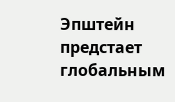Эпштейн предстает глобальным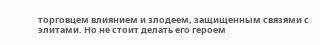торговцем влиянием и злодеем, защищенным связями с элитами. Но не стоит делать его героем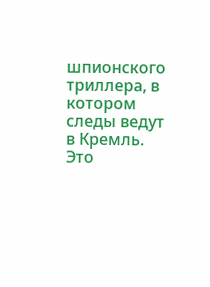шпионского триллера, в котором следы ведут в Кремль. Это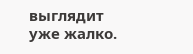выглядит уже жалко.